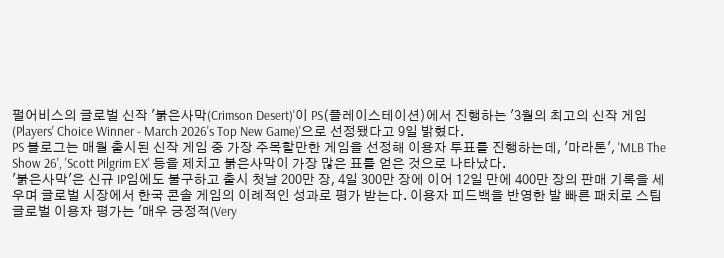펄어비스의 글로벌 신작 '붉은사막(Crimson Desert)'이 PS(플레이스테이션)에서 진행하는 '3월의 최고의 신작 게임(Players' Choice Winner - March 2026's Top New Game)'으로 선정됐다고 9일 밝혔다.
PS 블로그는 매월 출시된 신작 게임 중 가장 주목할만한 게임을 선정해 이용자 투표를 진행하는데, '마라톤', 'MLB The Show 26', 'Scott Pilgrim EX' 등을 제치고 붉은사막이 가장 많은 표를 얻은 것으로 나타났다.
'붉은사막'은 신규 IP임에도 불구하고 출시 첫날 200만 장, 4일 300만 장에 이어 12일 만에 400만 장의 판매 기록을 세우며 글로벌 시장에서 한국 콘솔 게임의 이례적인 성과로 평가 받는다. 이용자 피드백을 반영한 발 빠른 패치로 스팀 글로벌 이용자 평가는 '매우 긍정적(Very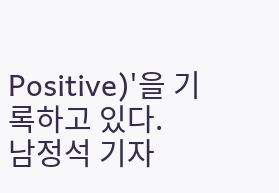Positive)'을 기록하고 있다.
남정석 기자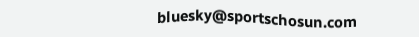bluesky@sportschosun.com